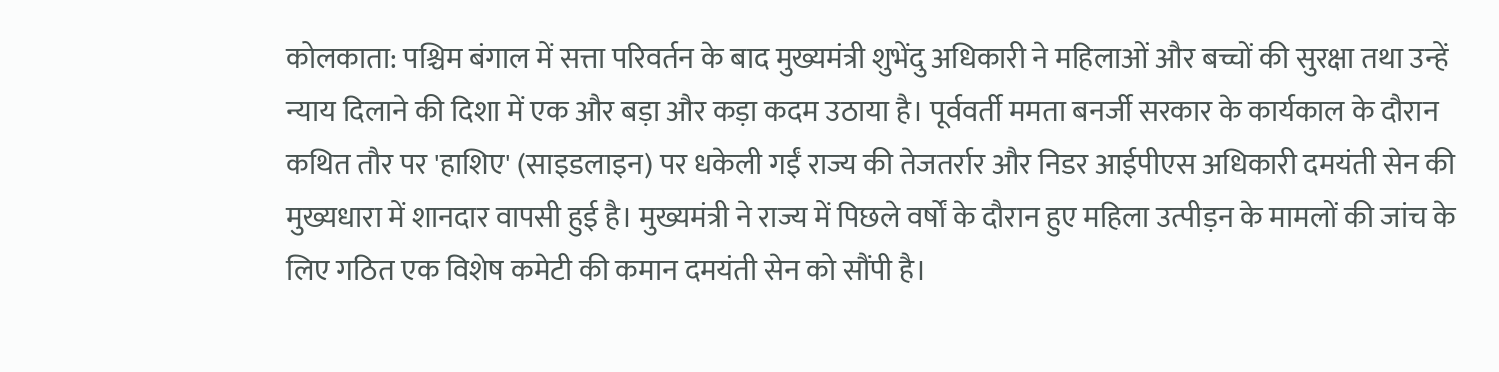कोलकाता: पश्चिम बंगाल में सत्ता परिवर्तन के बाद मुख्यमंत्री शुभेंदु अधिकारी ने महिलाओं और बच्चों की सुरक्षा तथा उन्हें न्याय दिलाने की दिशा में एक और बड़ा और कड़ा कदम उठाया है। पूर्ववर्ती ममता बनर्जी सरकार के कार्यकाल के दौरान कथित तौर पर 'हाशिए' (साइडलाइन) पर धकेली गईं राज्य की तेजतर्रार और निडर आईपीएस अधिकारी दमयंती सेन की मुख्यधारा में शानदार वापसी हुई है। मुख्यमंत्री ने राज्य में पिछले वर्षों के दौरान हुए महिला उत्पीड़न के मामलों की जांच के लिए गठित एक विशेष कमेटी की कमान दमयंती सेन को सौंपी है।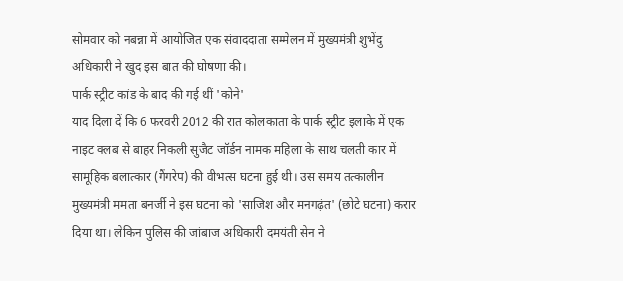सोमवार को नबन्ना में आयोजित एक संवाददाता सम्मेलन में मुख्यमंत्री शुभेंदु अधिकारी ने खुद इस बात की घोषणा की।
पार्क स्ट्रीट कांड के बाद की गई थीं 'कोने'
याद दिला दें कि 6 फरवरी 2012 की रात कोलकाता के पार्क स्ट्रीट इलाके में एक नाइट क्लब से बाहर निकली सुजैट जॉर्डन नामक महिला के साथ चलती कार में सामूहिक बलात्कार (गैंगरेप) की वीभत्स घटना हुई थी। उस समय तत्कालीन मुख्यमंत्री ममता बनर्जी ने इस घटना को 'साजिश और मनगढ़ंत' (छोटे घटना) करार दिया था। लेकिन पुलिस की जांबाज अधिकारी दमयंती सेन ने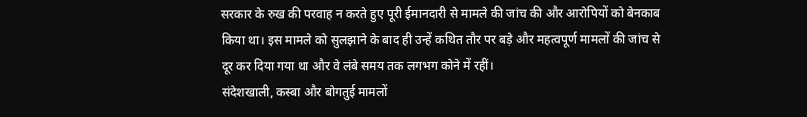सरकार के रुख की परवाह न करते हुए पूरी ईमानदारी से मामले की जांच की और आरोपियों को बेनकाब किया था। इस मामले को सुलझाने के बाद ही उन्हें कथित तौर पर बड़े और महत्वपूर्ण मामलों की जांच से दूर कर दिया गया था और वे लंबे समय तक लगभग कोने में रहीं।
संदेशखाली, कस्बा और बोगतुई मामलों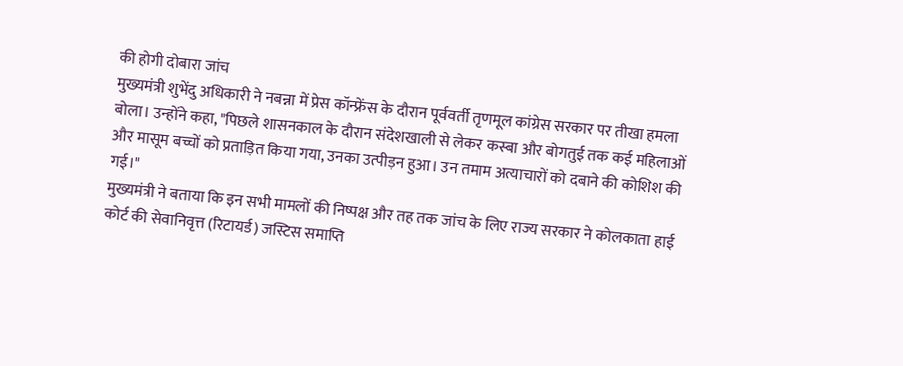की होगी दोबारा जांच
मुख्यमंत्री शुभेंदु अधिकारी ने नबन्ना में प्रेस कॉन्फ्रेंस के दौरान पूर्ववर्ती तृणमूल कांग्रेस सरकार पर तीखा हमला बोला। उन्होंने कहा, "पिछले शासनकाल के दौरान संदेशखाली से लेकर कस्बा और बोगतुई तक कई महिलाओं और मासूम बच्चों को प्रताड़ित किया गया, उनका उत्पीड़न हुआ। उन तमाम अत्याचारों को दबाने की कोशिश की गई।"
मुख्यमंत्री ने बताया कि इन सभी मामलों की निष्पक्ष और तह तक जांच के लिए राज्य सरकार ने कोलकाता हाई कोर्ट की सेवानिवृत्त (रिटायर्ड) जस्टिस समाप्ति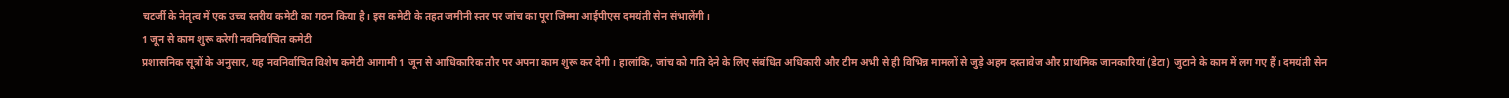चटर्जी के नेतृत्व में एक उच्च स्तरीय कमेटी का गठन किया है। इस कमेटी के तहत जमीनी स्तर पर जांच का पूरा जिम्मा आईपीएस दमयंती सेन संभालेंगी।
1 जून से काम शुरू करेगी नवनिर्वाचित कमेटी
प्रशासनिक सूत्रों के अनुसार, यह नवनिर्वाचित विशेष कमेटी आगामी 1 जून से आधिकारिक तौर पर अपना काम शुरू कर देगी। हालांकि, जांच को गति देने के लिए संबंधित अधिकारी और टीम अभी से ही विभिन्न मामलों से जुड़े अहम दस्तावेज और प्राथमिक जानकारियां (डेटा) जुटाने के काम में लग गए हैं। दमयंती सेन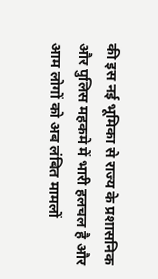की इस नई भूमिका से राज्य के प्रशासनिक और पुलिस महकमे में भारी हलचल है और आम लोगों को अब लंबित मामलों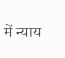में न्याय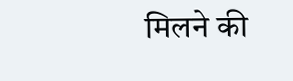मिलने की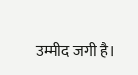उम्मीद जगी है।